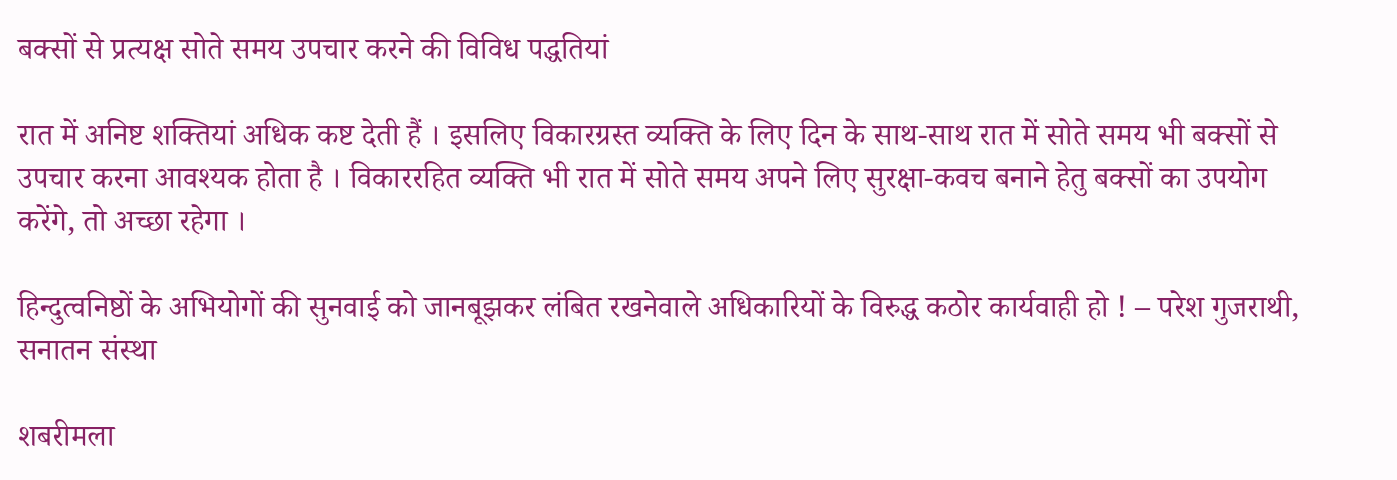बक्सों से प्रत्यक्ष सोते समय उपचार करने की विविध पद्धतियां

रात में अनिष्ट शक्तियां अधिक कष्ट देती हैं । इसलिए विकारग्रस्त व्यक्ति के लिए दिन के साथ-साथ रात में सोते समय भी बक्सों से उपचार करना आवश्यक होता है । विकाररहित व्यक्ति भी रात में सोते समय अपने लिए सुरक्षा-कवच बनाने हेतु बक्सों का उपयोग करेंगे, तो अच्छा रहेगा ।

हिन्दुत्वनिष्ठों के अभियोगों की सुनवाई को जानबूझकर लंबित रखनेवाले अधिकारियों के विरुद्ध कठोर कार्यवाही हो ! – परेश गुजराथी, सनातन संस्था

शबरीमला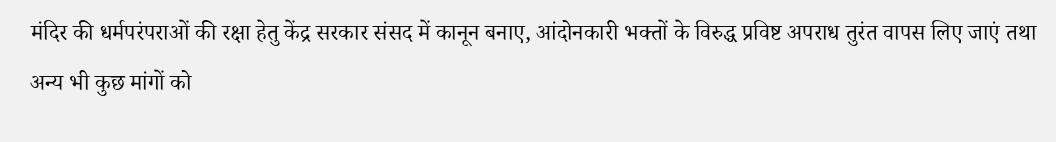मंदिर की धर्मपरंपराओं की रक्षा हेतु केंद्र सरकार संसद में कानून बनाए, आंदोनकारी भक्तों के विरुद्ध प्रविष्ट अपराध तुरंत वापस लिए जाएं तथा अन्य भी कुछ मांगों को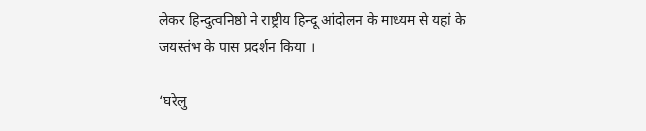लेकर हिन्दुत्वनिष्ठो ने राष्ट्रीय हिन्दू आंदोलन के माध्यम से यहां के जयस्तंभ के पास प्रदर्शन किया ।

‘घरेलु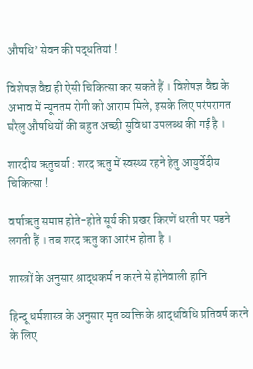औषधि’ सेवन की पद्धतियां !

विशेषज्ञ वैद्य ही ऐसी चिकित्सा कर सकते हैं । विशेषज्ञ वैद्य के अभाव में न्यूनतम रोगी को आराम मिले, इसके लिए परंपरागत घरैलु औषधियों की बहुत अच्छी सुविधा उपलब्ध की गई है ।

शारदीय ऋतुचर्या : शरद ऋतु में स्वस्थ्य रहने हेतु आयुर्वेदीय चिकित्सा !

वर्षाऋतु समाप्त होते-होते सूर्य की प्रखर किरणें धरती पर पडने लगती हैं । तब शरद ऋतु का आरंभ होता है ।

शास्त्रों के अनुसार श्राद्धकर्म न करने से होनेवाली हानि

हिन्दू धर्मशास्त्र के अनुसार मृत व्यक्ति के श्राद्धविधि प्रतिवर्ष करने के लिए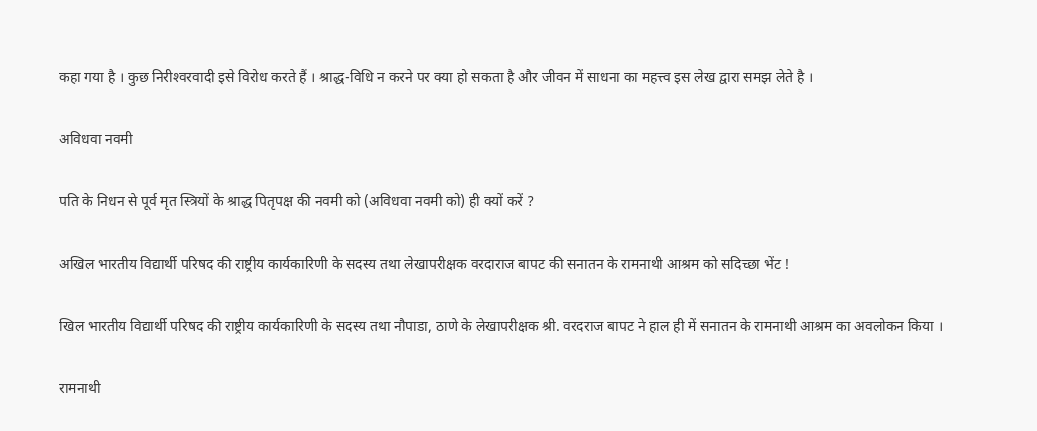कहा गया है । कुछ निरीश्‍वरवादी इसे विरोध करते हैं । श्राद्ध-विधि न करने पर क्या हो सकता है और जीवन में साधना का महत्त्व इस लेख द्वारा समझ लेते है ।

अविधवा नवमी

पति के निधन से पूर्व मृत स्त्रियों के श्राद्ध पितृपक्ष की नवमी को (अविधवा नवमी को) ही क्यों करें ?

अखिल भारतीय विद्यार्थी परिषद की राष्ट्रीय कार्यकारिणी के सदस्य तथा लेखापरीक्षक वरदाराज बापट की सनातन के रामनाथी आश्रम को सदिच्छा भेंट !

खिल भारतीय विद्यार्थी परिषद की राष्ट्रीय कार्यकारिणी के सदस्य तथा नौपाडा, ठाणे के लेखापरीक्षक श्री. वरदराज बापट ने हाल ही में सनातन के रामनाथी आश्रम का अवलोकन किया ।

रामनाथी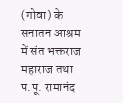(गोवा) के सनातन आश्रम में संत भक्तराज महाराज तथा प.पू. रामानंद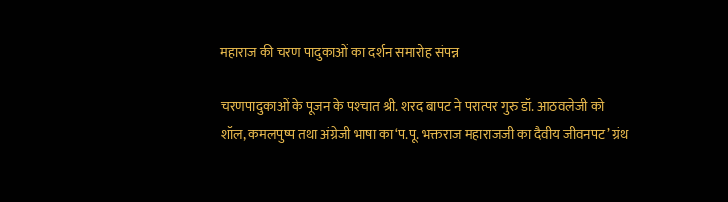महाराज की चरण पादुकाओं का दर्शन समारोह संपन्न

चरणपादुकाओं के पूजन के पश्‍चात श्री. शरद बापट ने परात्पर गुरु डॉ. आठवलेजी को शॉल, कमलपुष्प तथा अंग्रेजी भाषा का‘प.पू. भक्तराज महाराजजी का दैवीय जीवनपट’ ग्रंथ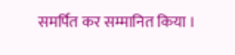समर्पित कर सम्मानित किया ।